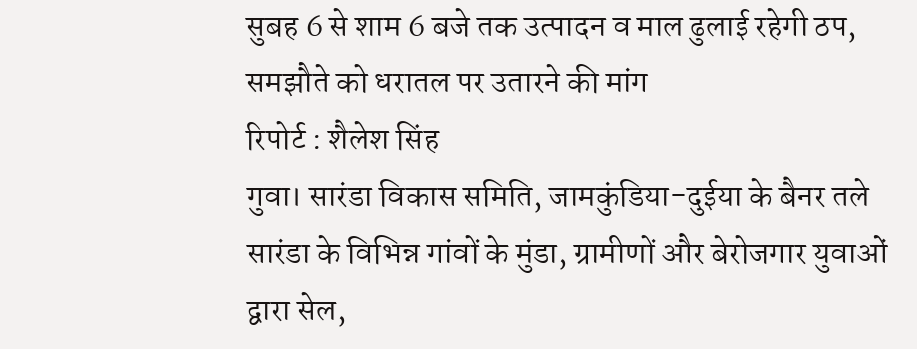सुबह 6 से शाम 6 बजे तक उत्पादन व माल ढुलाई रहेगी ठप, समझौते को धरातल पर उतारने की मांग
रिपोर्ट : शैलेश सिंह
गुवा। सारंडा विकास समिति, जामकुंडिया-दुईया के बैनर तले सारंडा के विभिन्न गांवों के मुंडा, ग्रामीणों और बेरोजगार युवाओं द्वारा सेल,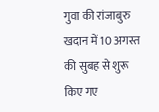गुवा की रांजाबुरु खदान में 10 अगस्त की सुबह से शुरू किए गए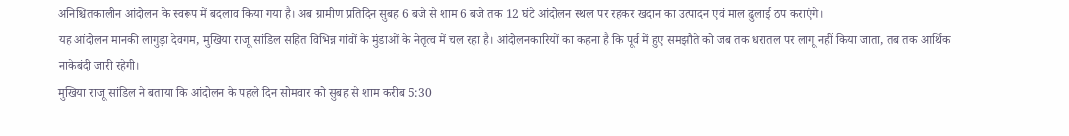अनिश्चितकालीन आंदोलन के स्वरूप में बदलाव किया गया है। अब ग्रामीण प्रतिदिन सुबह 6 बजे से शाम 6 बजे तक 12 घंटे आंदोलन स्थल पर रहकर खदान का उत्पादन एवं माल ढुलाई ठप कराएंगे।
यह आंदोलन मानकी लागुड़ा देवगम, मुखिया राजू सांडिल सहित विभिन्न गांवों के मुंडाओं के नेतृत्व में चल रहा है। आंदोलनकारियों का कहना है कि पूर्व में हुए समझौते को जब तक धरातल पर लागू नहीं किया जाता, तब तक आर्थिक नाकेबंदी जारी रहेगी।
मुखिया राजू सांडिल ने बताया कि आंदोलन के पहले दिन सोमवार को सुबह से शाम करीब 5:30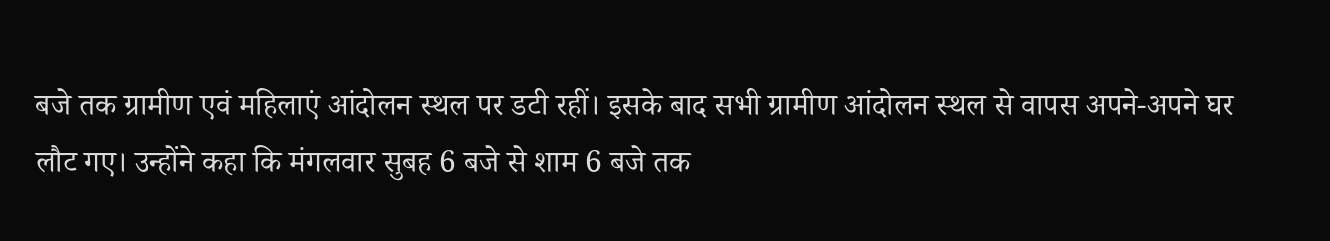बजे तक ग्रामीण एवं महिलाएं आंदोलन स्थल पर डटी रहीं। इसके बाद सभी ग्रामीण आंदोलन स्थल से वापस अपने-अपने घर लौट गए। उन्होंने कहा कि मंगलवार सुबह 6 बजे से शाम 6 बजे तक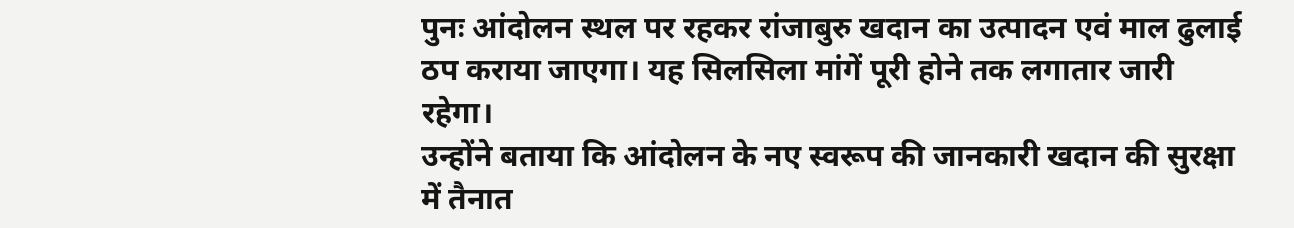पुनः आंदोलन स्थल पर रहकर रांजाबुरु खदान का उत्पादन एवं माल ढुलाई ठप कराया जाएगा। यह सिलसिला मांगें पूरी होने तक लगातार जारी रहेगा।
उन्होंने बताया कि आंदोलन के नए स्वरूप की जानकारी खदान की सुरक्षा में तैनात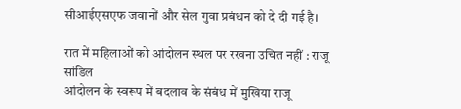सीआईएसएफ जवानों और सेल गुवा प्रबंधन को दे दी गई है।

रात में महिलाओं को आंदोलन स्थल पर रखना उचित नहीं : राजू सांडिल
आंदोलन के स्वरूप में बदलाव के संबंध में मुखिया राजू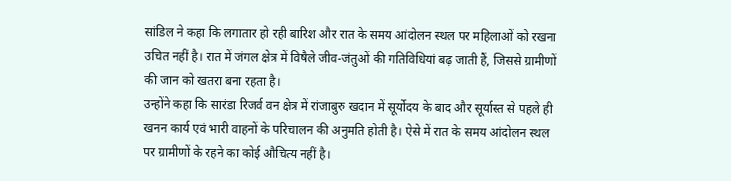सांडिल ने कहा कि लगातार हो रही बारिश और रात के समय आंदोलन स्थल पर महिलाओं को रखना उचित नहीं है। रात में जंगल क्षेत्र में विषैले जीव-जंतुओं की गतिविधियां बढ़ जाती हैं, जिससे ग्रामीणों की जान को खतरा बना रहता है।
उन्होंने कहा कि सारंडा रिजर्व वन क्षेत्र में रांजाबुरु खदान में सूर्योदय के बाद और सूर्यास्त से पहले ही खनन कार्य एवं भारी वाहनों के परिचालन की अनुमति होती है। ऐसे में रात के समय आंदोलन स्थल पर ग्रामीणों के रहने का कोई औचित्य नहीं है।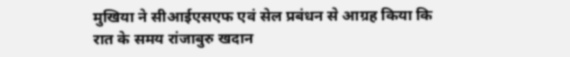मुखिया ने सीआईएसएफ एवं सेल प्रबंधन से आग्रह किया कि रात के समय रांजाबुरु खदान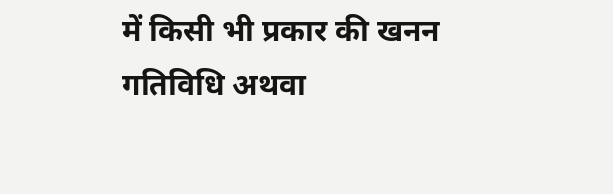में किसी भी प्रकार की खनन गतिविधि अथवा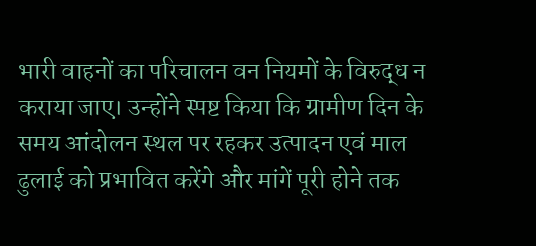भारी वाहनों का परिचालन वन नियमों के विरुद्ध न कराया जाए। उन्होंने स्पष्ट किया कि ग्रामीण दिन के समय आंदोलन स्थल पर रहकर उत्पादन एवं माल ढुलाई को प्रभावित करेंगे और मांगें पूरी होने तक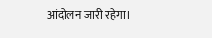आंदोलन जारी रहेगा।